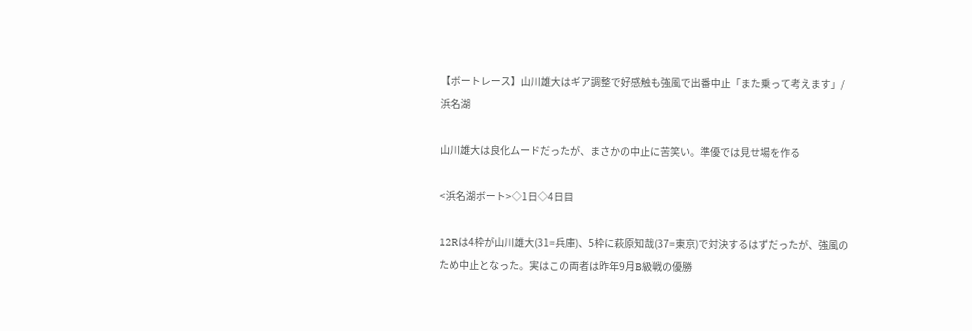【ボートレース】山川雄大はギア調整で好感触も強風で出番中止「また乗って考えます」/浜名湖

山川雄大は良化ムードだったが、まさかの中止に苦笑い。準優では見せ場を作る

<浜名湖ボート>◇1日◇4日目

12Rは4枠が山川雄大(31=兵庫)、5枠に萩原知哉(37=東京)で対決するはずだったが、強風のため中止となった。実はこの両者は昨年9月B級戦の優勝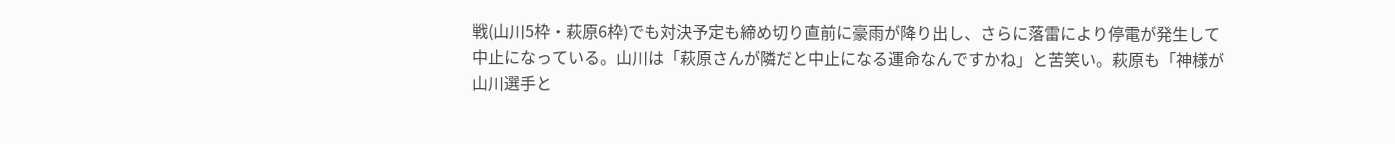戦(山川5枠・萩原6枠)でも対決予定も締め切り直前に豪雨が降り出し、さらに落雷により停電が発生して中止になっている。山川は「萩原さんが隣だと中止になる運命なんですかね」と苦笑い。萩原も「神様が山川選手と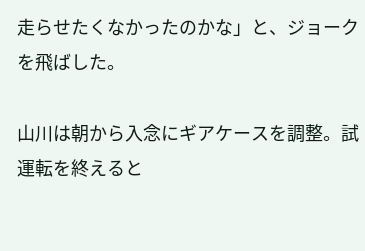走らせたくなかったのかな」と、ジョークを飛ばした。

山川は朝から入念にギアケースを調整。試運転を終えると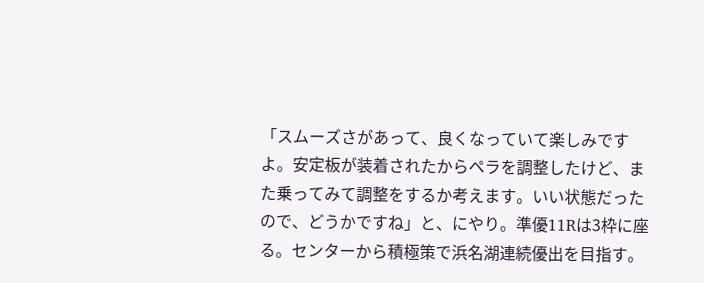「スムーズさがあって、良くなっていて楽しみですよ。安定板が装着されたからペラを調整したけど、また乗ってみて調整をするか考えます。いい状態だったので、どうかですね」と、にやり。準優11Rは3枠に座る。センターから積極策で浜名湖連続優出を目指す。